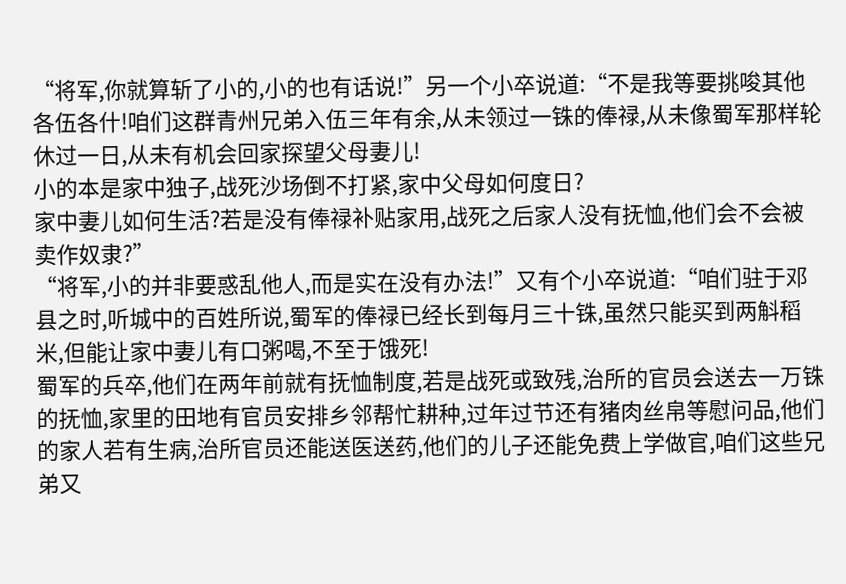“将军,你就算斩了小的,小的也有话说!”另一个小卒说道:“不是我等要挑唆其他各伍各什!咱们这群青州兄弟入伍三年有余,从未领过一铢的俸禄,从未像蜀军那样轮休过一日,从未有机会回家探望父母妻儿!
小的本是家中独子,战死沙场倒不打紧,家中父母如何度日?
家中妻儿如何生活?若是没有俸禄补贴家用,战死之后家人没有抚恤,他们会不会被卖作奴隶?”
“将军,小的并非要惑乱他人,而是实在没有办法!”又有个小卒说道:“咱们驻于邓县之时,听城中的百姓所说,蜀军的俸禄已经长到每月三十铢,虽然只能买到两斛稻米,但能让家中妻儿有口粥喝,不至于饿死!
蜀军的兵卒,他们在两年前就有抚恤制度,若是战死或致残,治所的官员会送去一万铢的抚恤,家里的田地有官员安排乡邻帮忙耕种,过年过节还有猪肉丝帛等慰问品,他们的家人若有生病,治所官员还能送医送药,他们的儿子还能免费上学做官,咱们这些兄弟又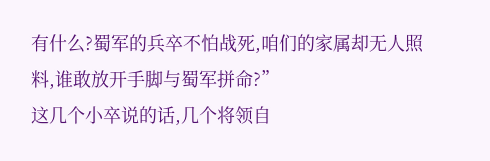有什么?蜀军的兵卒不怕战死,咱们的家属却无人照料,谁敢放开手脚与蜀军拼命?”
这几个小卒说的话,几个将领自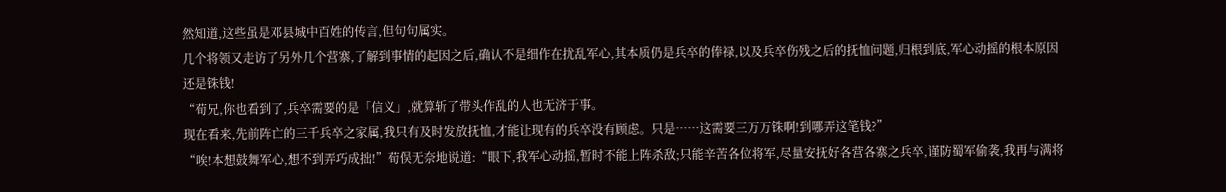然知道,这些虽是邓县城中百姓的传言,但句句属实。
几个将领又走访了另外几个营寨,了解到事情的起因之后,确认不是细作在扰乱军心,其本质仍是兵卒的俸禄,以及兵卒伤残之后的抚恤问题,归根到底,军心动摇的根本原因还是铢钱!
“荀兄,你也看到了,兵卒需要的是「信义」,就算斩了带头作乱的人也无济于事。
现在看来,先前阵亡的三千兵卒之家属,我只有及时发放抚恤,才能让现有的兵卒没有顾虑。只是……这需要三万万铢啊!到哪弄这笔钱?”
“唉!本想鼓舞军心,想不到弄巧成拙!”荀俣无奈地说道:“眼下,我军心动摇,暂时不能上阵杀敌;只能辛苦各位将军,尽量安抚好各营各寨之兵卒,谨防蜀军偷袭,我再与满将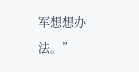军想想办法。”